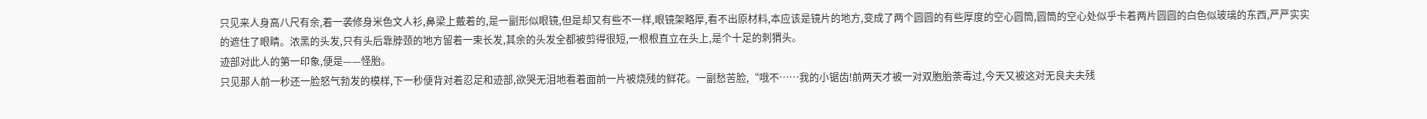只见来人身高八尺有余,着一袭修身米色文人衫,鼻梁上戴着的,是一副形似眼镜,但是却又有些不一样,眼镜架略厚,看不出原材料,本应该是镜片的地方,变成了两个圆圆的有些厚度的空心圆筒,圆筒的空心处似乎卡着两片圆圆的白色似玻璃的东西,严严实实的遮住了眼睛。浓黑的头发,只有头后靠脖颈的地方留着一束长发,其余的头发全都被剪得很短,一根根直立在头上,是个十足的刺猬头。
迹部对此人的第一印象,便是——怪胎。
只见那人前一秒还一脸怒气勃发的模样,下一秒便背对着忍足和迹部,欲哭无泪地看着面前一片被烧残的鲜花。一副愁苦脸,“哦不……我的小锯齿!前两天才被一对双胞胎荼毒过,今天又被这对无良夫夫残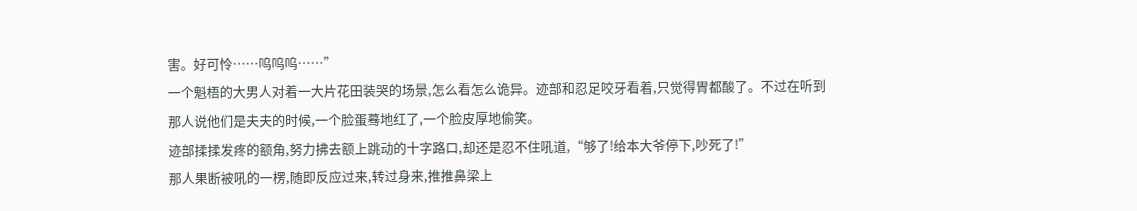害。好可怜……呜呜呜……”
一个魁梧的大男人对着一大片花田装哭的场景,怎么看怎么诡异。迹部和忍足咬牙看着,只觉得胃都酸了。不过在听到那人说他们是夫夫的时候,一个脸蛋蓦地红了,一个脸皮厚地偷笑。
迹部揉揉发疼的额角,努力拂去额上跳动的十字路口,却还是忍不住吼道,“够了!给本大爷停下,吵死了!”
那人果断被吼的一楞,随即反应过来,转过身来,推推鼻梁上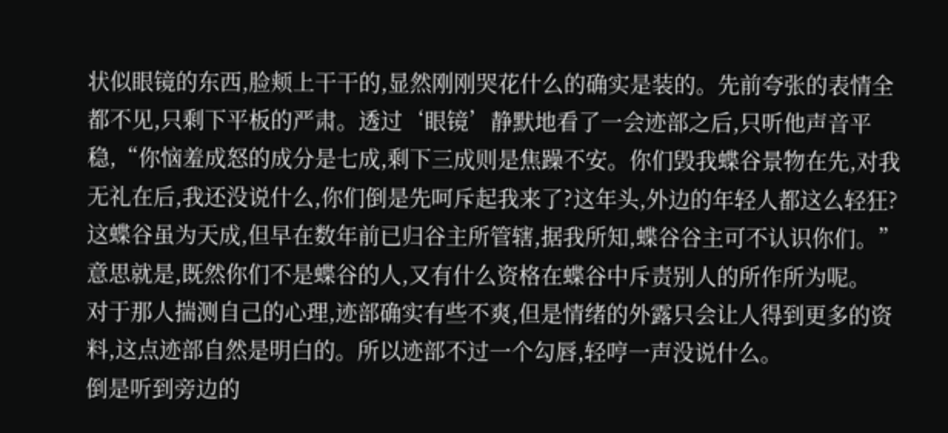状似眼镜的东西,脸颊上干干的,显然刚刚哭花什么的确实是装的。先前夸张的表情全都不见,只剩下平板的严肃。透过‘眼镜’静默地看了一会迹部之后,只听他声音平稳,“你恼羞成怒的成分是七成,剩下三成则是焦躁不安。你们毁我蝶谷景物在先,对我无礼在后,我还没说什么,你们倒是先呵斥起我来了?这年头,外边的年轻人都这么轻狂?这蝶谷虽为天成,但早在数年前已归谷主所管辖,据我所知,蝶谷谷主可不认识你们。”
意思就是,既然你们不是蝶谷的人,又有什么资格在蝶谷中斥责别人的所作所为呢。
对于那人揣测自己的心理,迹部确实有些不爽,但是情绪的外露只会让人得到更多的资料,这点迹部自然是明白的。所以迹部不过一个勾唇,轻哼一声没说什么。
倒是听到旁边的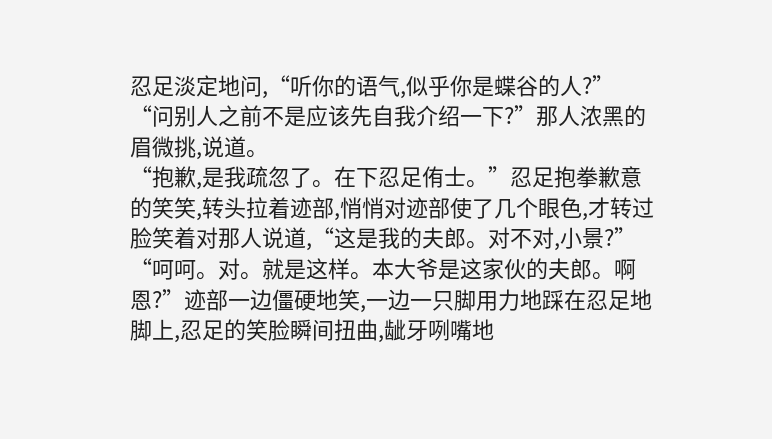忍足淡定地问,“听你的语气,似乎你是蝶谷的人?”
“问别人之前不是应该先自我介绍一下?”那人浓黑的眉微挑,说道。
“抱歉,是我疏忽了。在下忍足侑士。”忍足抱拳歉意的笑笑,转头拉着迹部,悄悄对迹部使了几个眼色,才转过脸笑着对那人说道,“这是我的夫郎。对不对,小景?”
“呵呵。对。就是这样。本大爷是这家伙的夫郎。啊恩?”迹部一边僵硬地笑,一边一只脚用力地踩在忍足地脚上,忍足的笑脸瞬间扭曲,龇牙咧嘴地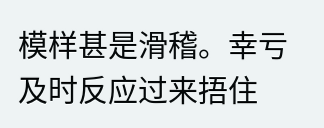模样甚是滑稽。幸亏及时反应过来捂住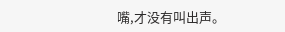嘴,才没有叫出声。